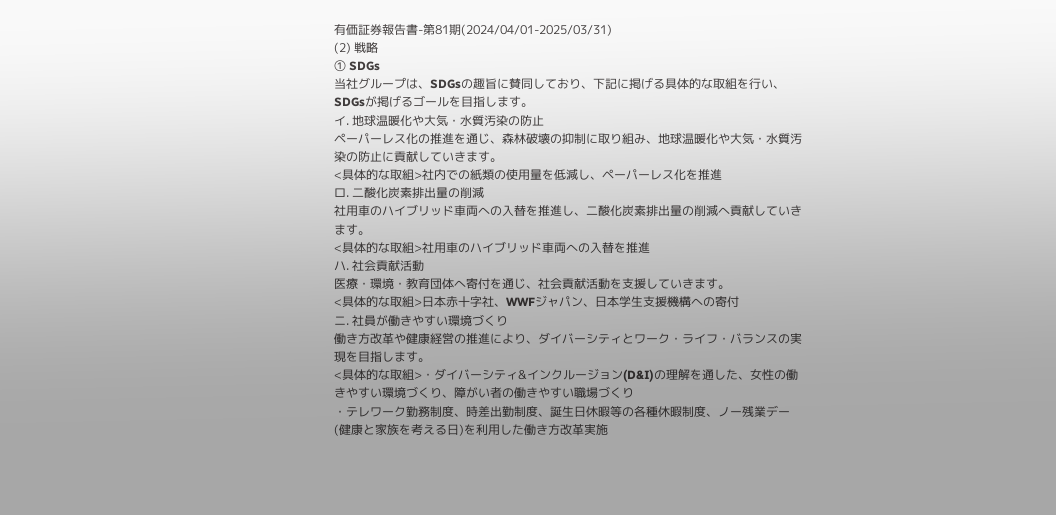有価証券報告書-第81期(2024/04/01-2025/03/31)
(2) 戦略
① SDGs
当社グループは、SDGsの趣旨に賛同しており、下記に掲げる具体的な取組を行い、SDGsが掲げるゴールを目指します。
イ. 地球温暖化や大気・水質汚染の防止
ペーパーレス化の推進を通じ、森林破壊の抑制に取り組み、地球温暖化や大気・水質汚染の防止に貢献していきます。
<具体的な取組>社内での紙類の使用量を低減し、ペーパーレス化を推進
ロ. 二酸化炭素排出量の削減
社用車のハイブリッド車両への入替を推進し、二酸化炭素排出量の削減へ貢献していきます。
<具体的な取組>社用車のハイブリッド車両への入替を推進
ハ. 社会貢献活動
医療・環境・教育団体へ寄付を通じ、社会貢献活動を支援していきます。
<具体的な取組>日本赤十字社、WWFジャパン、日本学生支援機構への寄付
ニ. 社員が働きやすい環境づくり
働き方改革や健康経営の推進により、ダイバーシティとワーク・ライフ・バランスの実現を目指します。
<具体的な取組>・ダイバーシティ&インクルージョン(D&I)の理解を通した、女性の働きやすい環境づくり、障がい者の働きやすい職場づくり
・テレワーク勤務制度、時差出勤制度、誕生日休暇等の各種休暇制度、ノー残業デー(健康と家族を考える日)を利用した働き方改革実施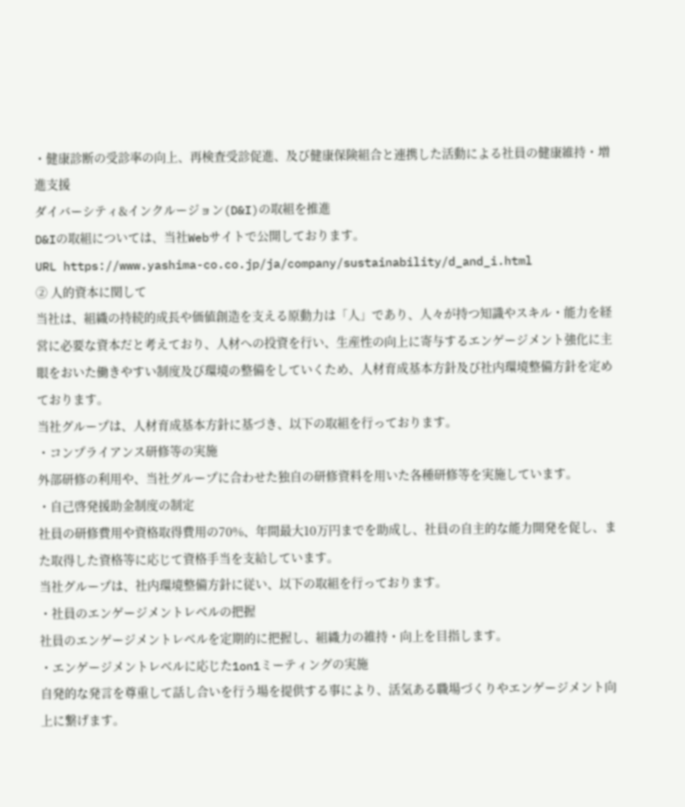・健康診断の受診率の向上、再検査受診促進、及び健康保険組合と連携した活動による社員の健康維持・増進支援
ダイバーシティ&インクルージョン(D&I)の取組を推進
D&Iの取組については、当社Webサイトで公開しております。
URL https://www.yashima-co.co.jp/ja/company/sustainability/d_and_i.html
② 人的資本に関して
当社は、組織の持続的成長や価値創造を支える原動力は「人」であり、人々が持つ知識やスキル・能力を経営に必要な資本だと考えており、人材への投資を行い、生産性の向上に寄与するエンゲージメント強化に主眼をおいた働きやすい制度及び環境の整備をしていくため、人材育成基本方針及び社内環境整備方針を定めております。
当社グループは、人材育成基本方針に基づき、以下の取組を行っております。
・コンプライアンス研修等の実施
外部研修の利用や、当社グループに合わせた独自の研修資料を用いた各種研修等を実施しています。
・自己啓発援助金制度の制定
社員の研修費用や資格取得費用の70%、年間最大10万円までを助成し、社員の自主的な能力開発を促し、また取得した資格等に応じて資格手当を支給しています。
当社グループは、社内環境整備方針に従い、以下の取組を行っております。
・社員のエンゲージメントレベルの把握
社員のエンゲージメントレベルを定期的に把握し、組織力の維持・向上を目指します。
・エンゲージメントレベルに応じた1on1ミーティングの実施
自発的な発言を尊重して話し合いを行う場を提供する事により、活気ある職場づくりやエンゲージメント向上に繋げます。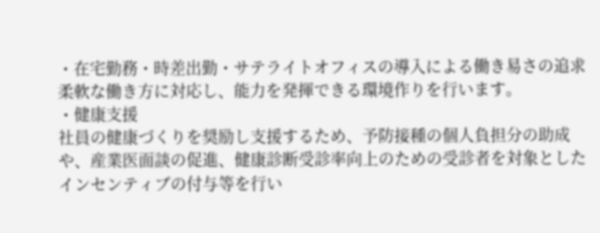・在宅勤務・時差出勤・サテライトオフィスの導入による働き易さの追求
柔軟な働き方に対応し、能力を発揮できる環境作りを行います。
・健康支援
社員の健康づくりを奨励し支援するため、予防接種の個人負担分の助成や、産業医面談の促進、健康診断受診率向上のための受診者を対象としたインセンティブの付与等を行い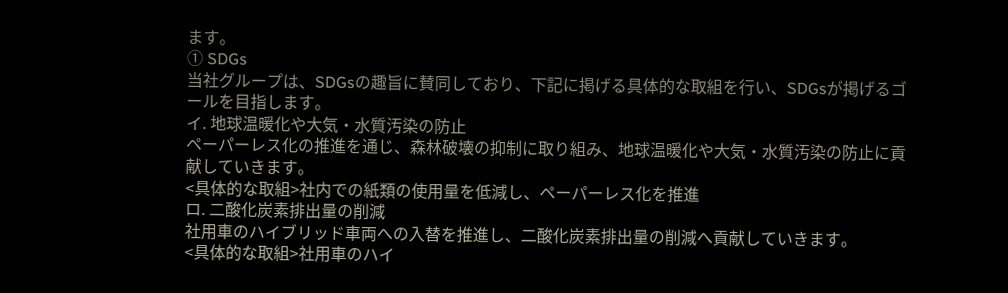ます。
① SDGs
当社グループは、SDGsの趣旨に賛同しており、下記に掲げる具体的な取組を行い、SDGsが掲げるゴールを目指します。
イ. 地球温暖化や大気・水質汚染の防止
ペーパーレス化の推進を通じ、森林破壊の抑制に取り組み、地球温暖化や大気・水質汚染の防止に貢献していきます。
<具体的な取組>社内での紙類の使用量を低減し、ペーパーレス化を推進
ロ. 二酸化炭素排出量の削減
社用車のハイブリッド車両への入替を推進し、二酸化炭素排出量の削減へ貢献していきます。
<具体的な取組>社用車のハイ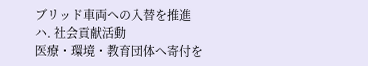ブリッド車両への入替を推進
ハ. 社会貢献活動
医療・環境・教育団体へ寄付を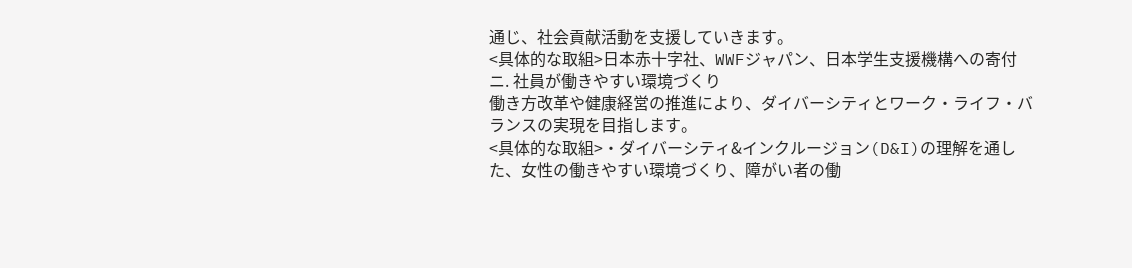通じ、社会貢献活動を支援していきます。
<具体的な取組>日本赤十字社、WWFジャパン、日本学生支援機構への寄付
ニ. 社員が働きやすい環境づくり
働き方改革や健康経営の推進により、ダイバーシティとワーク・ライフ・バランスの実現を目指します。
<具体的な取組>・ダイバーシティ&インクルージョン(D&I)の理解を通した、女性の働きやすい環境づくり、障がい者の働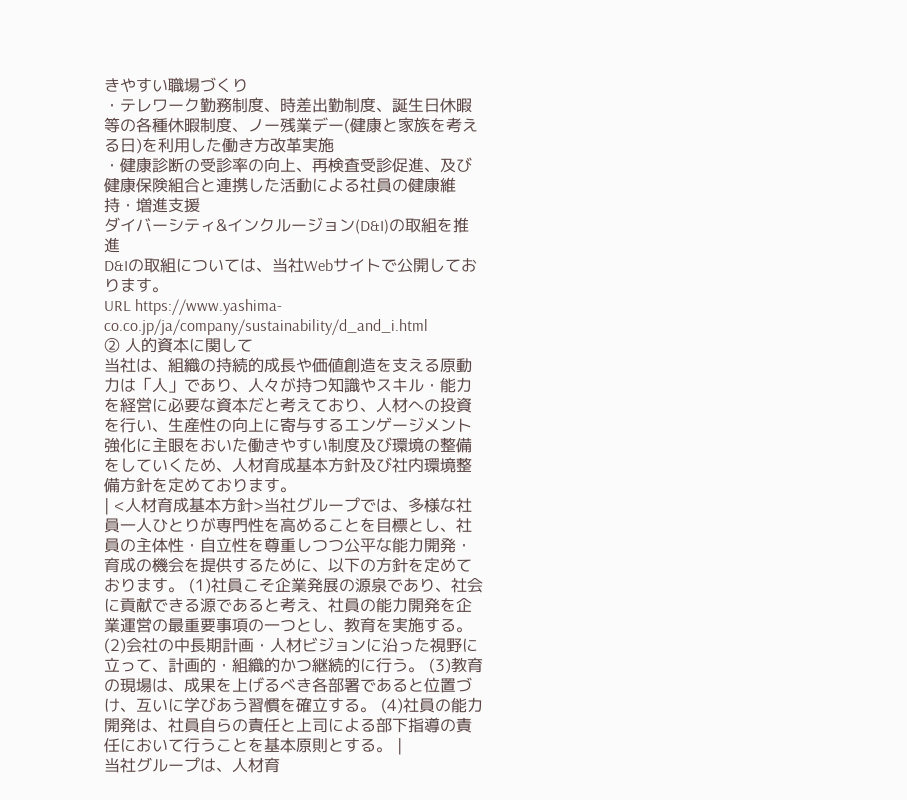きやすい職場づくり
・テレワーク勤務制度、時差出勤制度、誕生日休暇等の各種休暇制度、ノー残業デー(健康と家族を考える日)を利用した働き方改革実施
・健康診断の受診率の向上、再検査受診促進、及び健康保険組合と連携した活動による社員の健康維持・増進支援
ダイバーシティ&インクルージョン(D&I)の取組を推進
D&Iの取組については、当社Webサイトで公開しております。
URL https://www.yashima-co.co.jp/ja/company/sustainability/d_and_i.html
② 人的資本に関して
当社は、組織の持続的成長や価値創造を支える原動力は「人」であり、人々が持つ知識やスキル・能力を経営に必要な資本だと考えており、人材への投資を行い、生産性の向上に寄与するエンゲージメント強化に主眼をおいた働きやすい制度及び環境の整備をしていくため、人材育成基本方針及び社内環境整備方針を定めております。
| <人材育成基本方針>当社グループでは、多様な社員一人ひとりが専門性を高めることを目標とし、社員の主体性・自立性を尊重しつつ公平な能力開発・育成の機会を提供するために、以下の方針を定めております。 (1)社員こそ企業発展の源泉であり、社会に貢献できる源であると考え、社員の能力開発を企業運営の最重要事項の一つとし、教育を実施する。 (2)会社の中長期計画・人材ビジョンに沿った視野に立って、計画的・組織的かつ継続的に行う。 (3)教育の現場は、成果を上げるべき各部署であると位置づけ、互いに学びあう習慣を確立する。 (4)社員の能力開発は、社員自らの責任と上司による部下指導の責任において行うことを基本原則とする。 |
当社グループは、人材育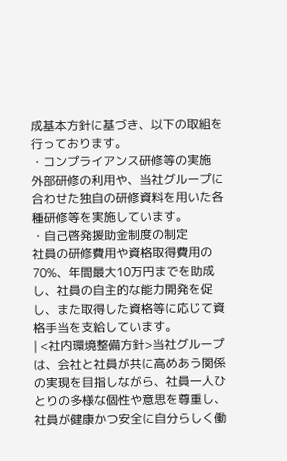成基本方針に基づき、以下の取組を行っております。
・コンプライアンス研修等の実施
外部研修の利用や、当社グループに合わせた独自の研修資料を用いた各種研修等を実施しています。
・自己啓発援助金制度の制定
社員の研修費用や資格取得費用の70%、年間最大10万円までを助成し、社員の自主的な能力開発を促し、また取得した資格等に応じて資格手当を支給しています。
| <社内環境整備方針>当社グループは、会社と社員が共に高めあう関係の実現を目指しながら、社員一人ひとりの多様な個性や意思を尊重し、社員が健康かつ安全に自分らしく働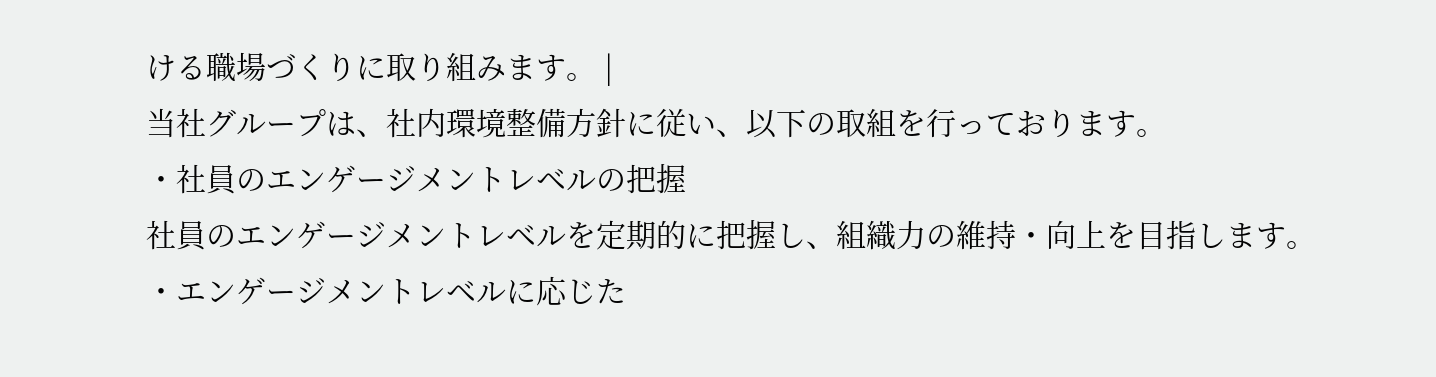ける職場づくりに取り組みます。 |
当社グループは、社内環境整備方針に従い、以下の取組を行っております。
・社員のエンゲージメントレベルの把握
社員のエンゲージメントレベルを定期的に把握し、組織力の維持・向上を目指します。
・エンゲージメントレベルに応じた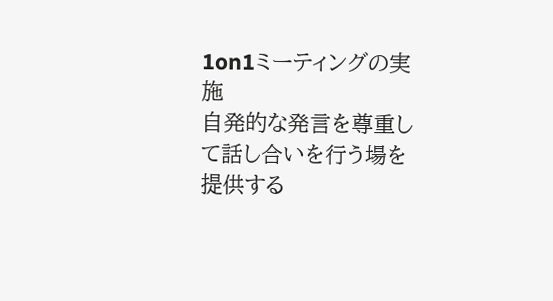1on1ミーティングの実施
自発的な発言を尊重して話し合いを行う場を提供する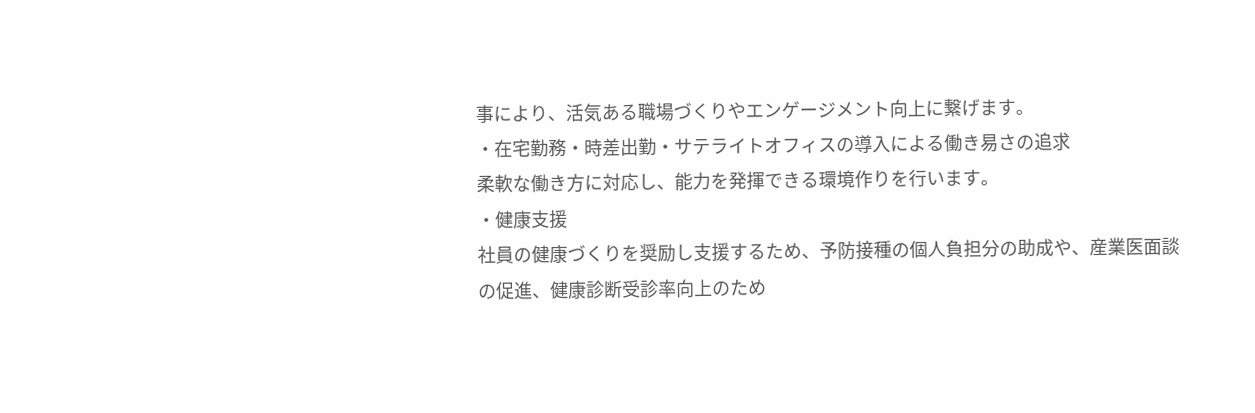事により、活気ある職場づくりやエンゲージメント向上に繋げます。
・在宅勤務・時差出勤・サテライトオフィスの導入による働き易さの追求
柔軟な働き方に対応し、能力を発揮できる環境作りを行います。
・健康支援
社員の健康づくりを奨励し支援するため、予防接種の個人負担分の助成や、産業医面談の促進、健康診断受診率向上のため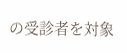の受診者を対象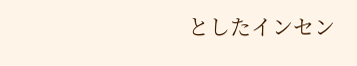としたインセン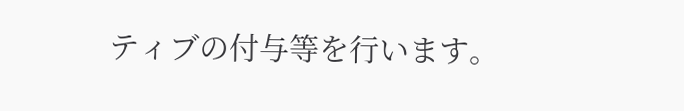ティブの付与等を行います。